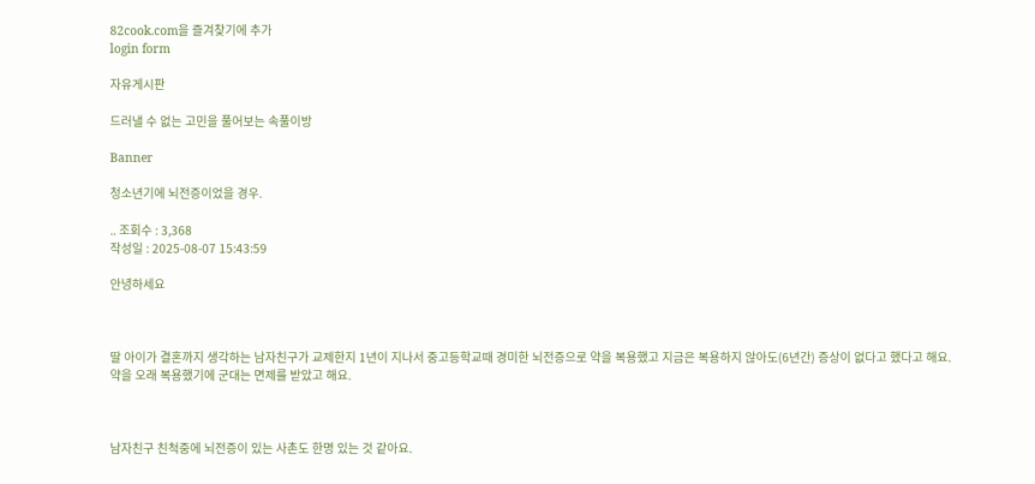82cook.com을 즐겨찾기에 추가
login form

자유게시판

드러낼 수 없는 고민을 풀어보는 속풀이방

Banner

청소년기에 뇌전증이었을 경우.

.. 조회수 : 3,368
작성일 : 2025-08-07 15:43:59

안녕하세요



딸 아이가 결혼까지 생각하는 남자친구가 교제한지 1년이 지나서 중고등학교때 경미한 뇌전증으로 약을 복용했고 지금은 복용하지 않아도(6년간) 증상이 없다고 했다고 해요. 약을 오래 복용했기에 군대는 면제를 받았고 해요.



남자친구 친척중에 뇌전증이 있는 사촌도 한명 있는 것 같아요.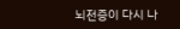뇌전증이 다시 나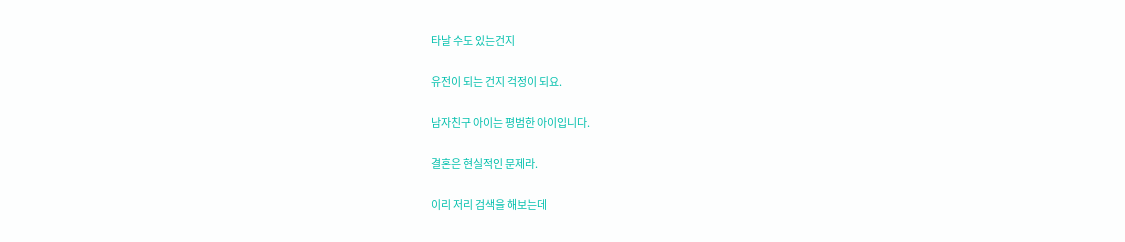타날 수도 있는건지

유전이 되는 건지 걱정이 되요.

남자친구 아이는 평범한 아이입니다.

결혼은 현실적인 문제라.

이리 저리 검색을 해보는데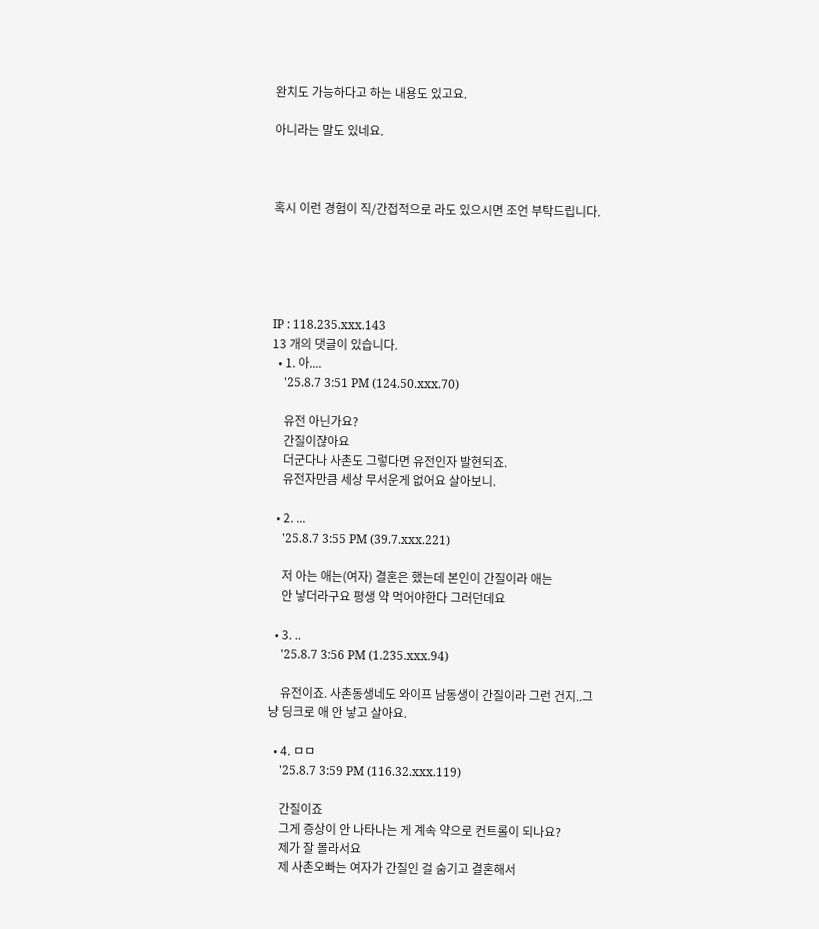완치도 가능하다고 하는 내용도 있고요.

아니라는 말도 있네요.



혹시 이런 경험이 직/간접적으로 라도 있으시면 조언 부탁드립니다.





IP : 118.235.xxx.143
13 개의 댓글이 있습니다.
  • 1. 아....
    '25.8.7 3:51 PM (124.50.xxx.70)

    유전 아닌가요?
    간질이쟎아요
    더군다나 사촌도 그렇다면 유전인자 발현되죠.
    유전자만큼 세상 무서운게 없어요 살아보니.

  • 2. ...
    '25.8.7 3:55 PM (39.7.xxx.221)

    저 아는 애는(여자) 결혼은 했는데 본인이 간질이라 애는
    안 낳더라구요 평생 약 먹어야한다 그러던데요

  • 3. ..
    '25.8.7 3:56 PM (1.235.xxx.94)

    유전이죠. 사촌동생네도 와이프 남동생이 간질이라 그런 건지..그냥 딩크로 애 안 낳고 살아요.

  • 4. ㅁㅁ
    '25.8.7 3:59 PM (116.32.xxx.119)

    간질이죠
    그게 증상이 안 나타나는 게 계속 약으로 컨트롤이 되나요?
    제가 잘 몰라서요
    제 사촌오빠는 여자가 간질인 걸 숨기고 결혼해서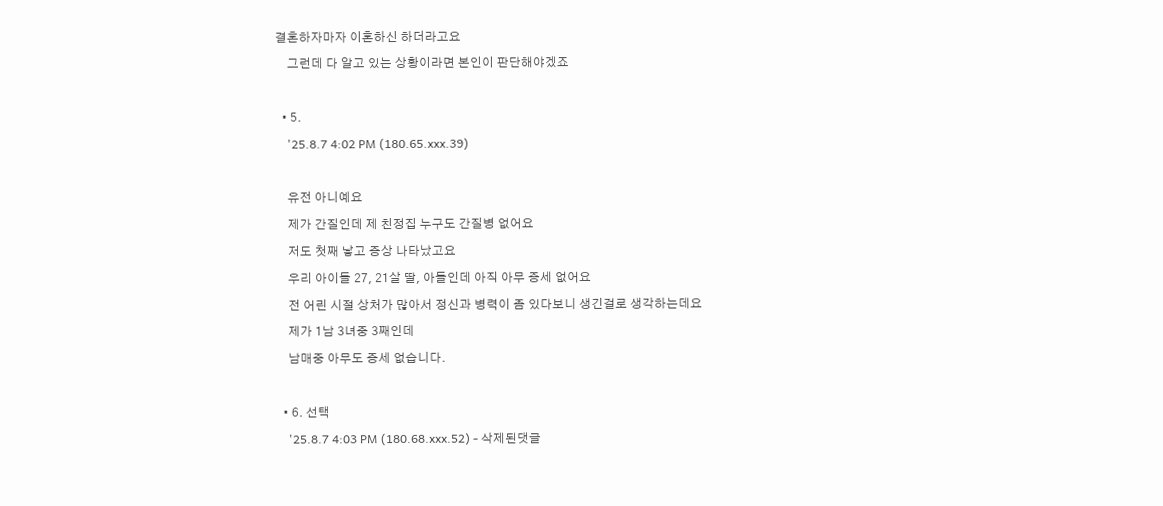결혼하자마자 이혼하신 하더라고요
    그런데 다 알고 있는 상황이라면 본인이 판단해야겠죠

  • 5.
    '25.8.7 4:02 PM (180.65.xxx.39)

    유전 아니예요
    제가 간질인데 제 친정집 누구도 간질병 없어요
    저도 첫째 낳고 증상 나타났고요
    우리 아이들 27, 21살 딸, 아들인데 아직 아무 증세 없어요
    전 어린 시절 상처가 많아서 정신과 병력이 좀 있다보니 생긴걸로 생각하는데요
    제가 1남 3녀중 3째인데
    남매중 아무도 증세 없습니다.

  • 6. 선택
    '25.8.7 4:03 PM (180.68.xxx.52) - 삭제된댓글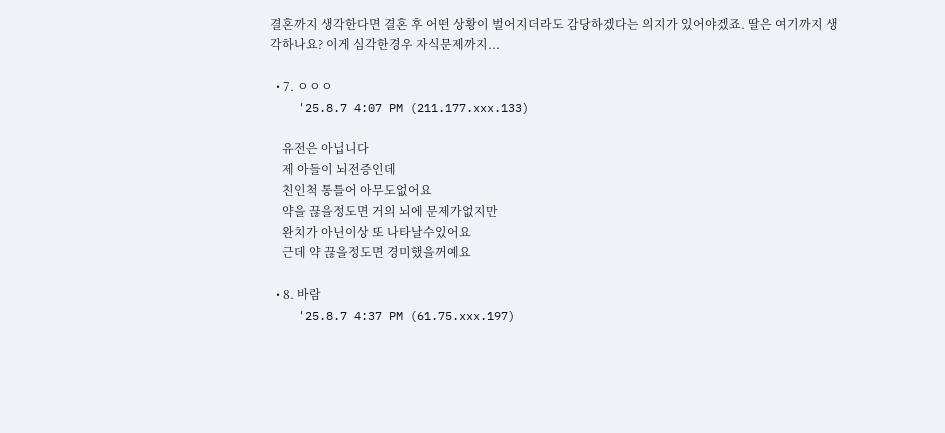결혼까지 생각한다면 결혼 후 어떤 상황이 벌어지더라도 감당하겠다는 의지가 있어야겠죠. 딸은 여기까지 생각하나요? 이게 심각한경우 자식문제까지...

  • 7. ㅇㅇㅇ
    '25.8.7 4:07 PM (211.177.xxx.133)

    유전은 아닙니다
    제 아들이 뇌전증인데
    친인척 통틀어 아무도없어요
    약을 끊을정도면 거의 뇌에 문제가없지만
    완치가 아닌이상 또 나타날수있어요
    근데 약 끊을정도면 경미했을꺼예요

  • 8. 바람
    '25.8.7 4:37 PM (61.75.xxx.197)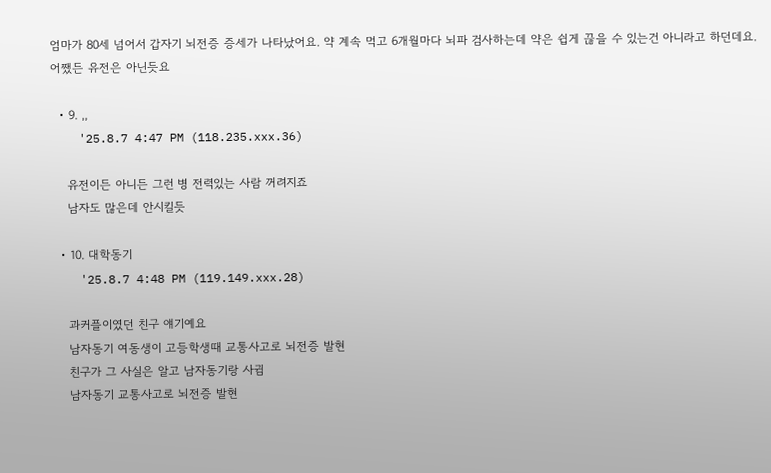엄마가 80세 넘어서 갑자기 뇌전증 증세가 나타났어요. 약 계속 먹고 6개월마다 뇌파 검사하는데 약은 쉽게 끊을 수 있는건 아니라고 하던데요. 어쨌든 유전은 아닌듯요

  • 9. ,,
    '25.8.7 4:47 PM (118.235.xxx.36)

    유전이든 아니든 그런 병 전력있는 사람 꺼려지죠
    남자도 많은데 안시킬듯

  • 10. 대학동기
    '25.8.7 4:48 PM (119.149.xxx.28)

    과커플이였던 친구 얘기예요
    남자동기 여동생이 고등학생때 교통사고로 뇌전증 발현
    친구가 그 사실은 알고 남자동기랑 사귐
    남자동기 교통사고로 뇌전증 발현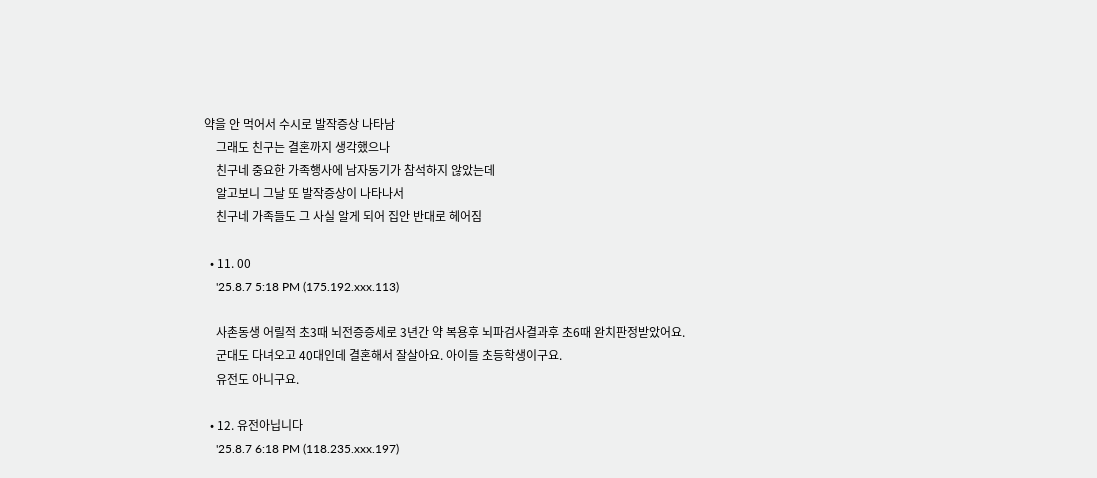약을 안 먹어서 수시로 발작증상 나타남
    그래도 친구는 결혼까지 생각했으나
    친구네 중요한 가족행사에 남자동기가 참석하지 않았는데
    알고보니 그날 또 발작증상이 나타나서
    친구네 가족들도 그 사실 알게 되어 집안 반대로 헤어짐

  • 11. 00
    '25.8.7 5:18 PM (175.192.xxx.113)

    사촌동생 어릴적 초3때 뇌전증증세로 3년간 약 복용후 뇌파검사결과후 초6때 완치판정받았어요.
    군대도 다녀오고 40대인데 결혼해서 잘살아요. 아이들 초등학생이구요.
    유전도 아니구요.

  • 12. 유전아닙니다
    '25.8.7 6:18 PM (118.235.xxx.197)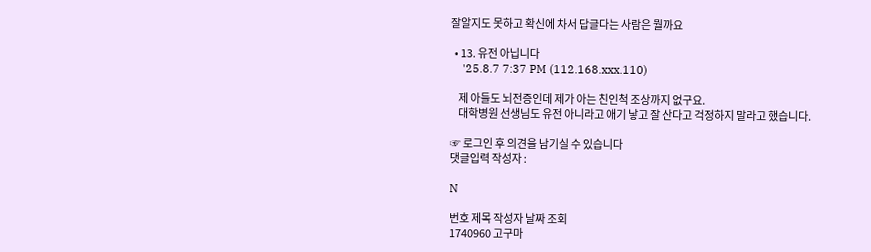잘알지도 못하고 확신에 차서 답글다는 사람은 뭘까요

  • 13. 유전 아닙니다
    '25.8.7 7:37 PM (112.168.xxx.110)

    제 아들도 뇌전증인데 제가 아는 친인척 조상까지 없구요.
    대학병원 선생님도 유전 아니라고 애기 낳고 잘 산다고 걱정하지 말라고 했습니다.

☞ 로그인 후 의견을 남기실 수 있습니다
댓글입력 작성자 :

N

번호 제목 작성자 날짜 조회
1740960 고구마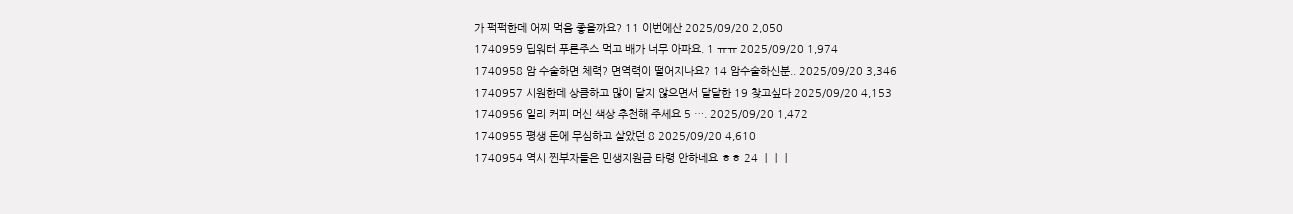가 퍽퍽한데 어찌 먹음 좋을까요? 11 이번에산 2025/09/20 2,050
1740959 딥워터 푸른주스 먹고 배가 너무 아파요. 1 ㅠㅠ 2025/09/20 1,974
1740958 암 수술하면 체력? 면역력이 떨어지나요? 14 암수술하신분.. 2025/09/20 3,346
1740957 시원한데 상큼하고 많이 달지 않으면서 달달한 19 찾고싶다 2025/09/20 4,153
1740956 일리 커피 머신 색상 추천해 주세요 5 …. 2025/09/20 1,472
1740955 평생 돈에 무심하고 살았던 8 2025/09/20 4,610
1740954 역시 찐부자들은 민생지원금 타령 안하네요 ㅎㅎ 24 ㅣㅣㅣ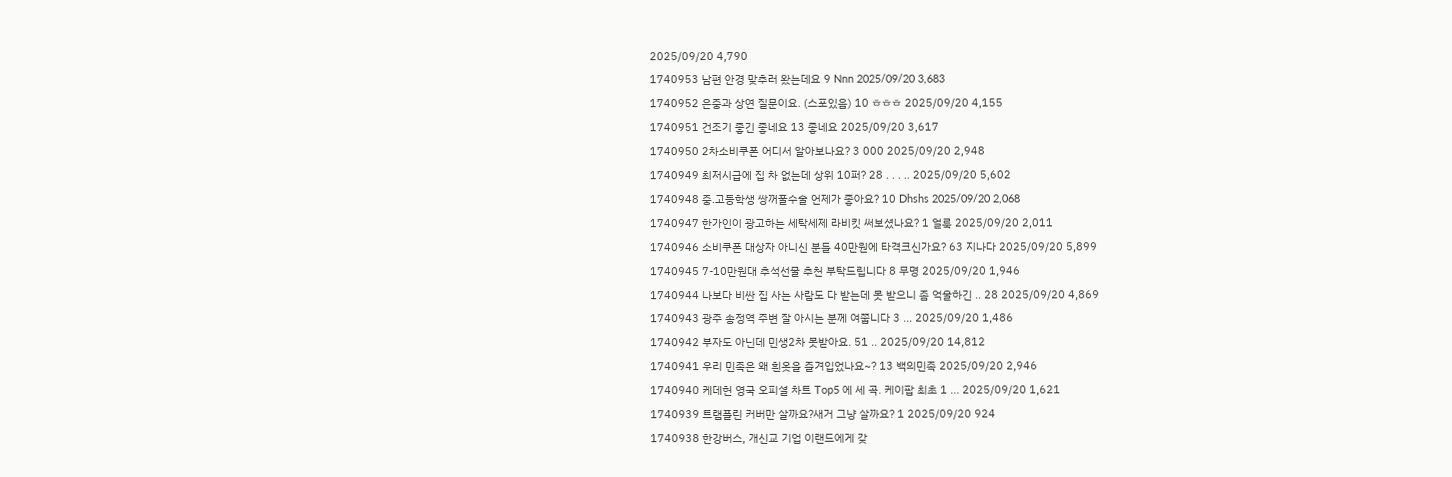2025/09/20 4,790
1740953 남편 안경 맞추러 왔는데요 9 Nnn 2025/09/20 3,683
1740952 은중과 상연 질문이요. (스포있음) 10 ㅎㅎㅎ 2025/09/20 4,155
1740951 건조기 좋긴 좋네요 13 좋네요 2025/09/20 3,617
1740950 2차소비쿠폰 어디서 알아보나요? 3 000 2025/09/20 2,948
1740949 최저시급에 집 차 없는데 상위 10퍼? 28 . . . .. 2025/09/20 5,602
1740948 중.고등학생 쌍꺼풀수술 언제가 좋아요? 10 Dhshs 2025/09/20 2,068
1740947 한가인이 광고하는 세탁세제 라비킷 써보셨나요? 1 얼룩 2025/09/20 2,011
1740946 소비쿠폰 대상자 아니신 분들 40만원에 타격크신가요? 63 지나다 2025/09/20 5,899
1740945 7-10만원대 추석선물 추천 부탁드립니다 8 무명 2025/09/20 1,946
1740944 나보다 비싼 집 사는 사람도 다 받는데 못 받으니 좀 억울하긴 .. 28 2025/09/20 4,869
1740943 광주 송정역 주변 잘 아시는 분께 여쭙니다 3 ... 2025/09/20 1,486
1740942 부자도 아닌데 민생2차 못받아요. 51 .. 2025/09/20 14,812
1740941 우리 민족은 왜 흰옷을 즐겨입었나요~? 13 백의민족 2025/09/20 2,946
1740940 케데헌 영국 오피셜 차트 Top5 에 세 곡. 케이팝 최초 1 ... 2025/09/20 1,621
1740939 트램플린 커버만 살까요?새거 그냥 살까요? 1 2025/09/20 924
1740938 한강버스, 개신교 기업 이랜드에게 갖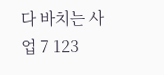다 바치는 사업 7 123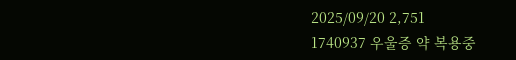2025/09/20 2,751
1740937 우울증 약 복용중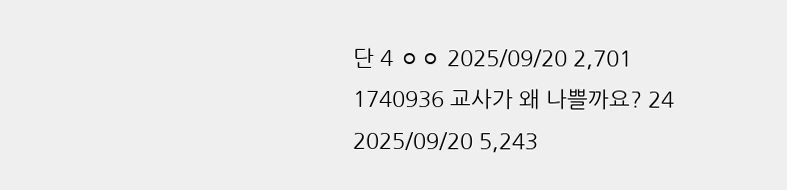단 4 ㅇㅇ 2025/09/20 2,701
1740936 교사가 왜 나쁠까요? 24 2025/09/20 5,243